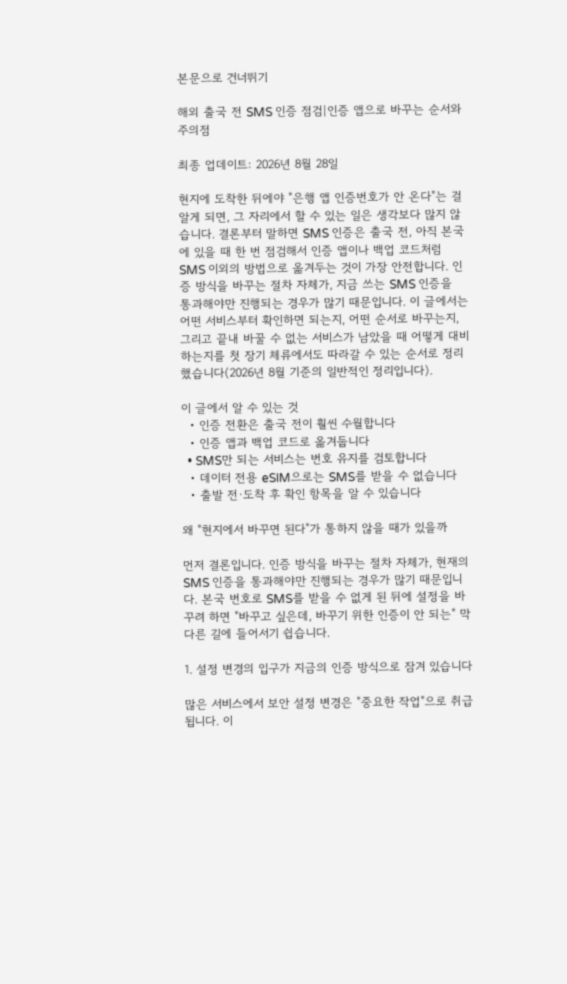본문으로 건너뛰기

해외 출국 전 SMS 인증 점검|인증 앱으로 바꾸는 순서와 주의점

최종 업데이트: 2026년 8월 28일

현지에 도착한 뒤에야 "은행 앱 인증번호가 안 온다"는 걸 알게 되면, 그 자리에서 할 수 있는 일은 생각보다 많지 않습니다. 결론부터 말하면 SMS 인증은 출국 전, 아직 본국에 있을 때 한 번 점검해서 인증 앱이나 백업 코드처럼 SMS 이외의 방법으로 옮겨두는 것이 가장 안전합니다. 인증 방식을 바꾸는 절차 자체가, 지금 쓰는 SMS 인증을 통과해야만 진행되는 경우가 많기 때문입니다. 이 글에서는 어떤 서비스부터 확인하면 되는지, 어떤 순서로 바꾸는지, 그리고 끝내 바꿀 수 없는 서비스가 남았을 때 어떻게 대비하는지를 첫 장기 체류에서도 따라갈 수 있는 순서로 정리했습니다(2026년 8월 기준의 일반적인 정리입니다).

이 글에서 알 수 있는 것
  • 인증 전환은 출국 전이 훨씬 수월합니다
  • 인증 앱과 백업 코드로 옮겨둡니다
  • SMS만 되는 서비스는 번호 유지를 검토합니다
  • 데이터 전용 eSIM으로는 SMS를 받을 수 없습니다
  • 출발 전·도착 후 확인 항목을 알 수 있습니다

왜 "현지에서 바꾸면 된다"가 통하지 않을 때가 있을까

먼저 결론입니다. 인증 방식을 바꾸는 절차 자체가, 현재의 SMS 인증을 통과해야만 진행되는 경우가 많기 때문입니다. 본국 번호로 SMS를 받을 수 없게 된 뒤에 설정을 바꾸려 하면 "바꾸고 싶은데, 바꾸기 위한 인증이 안 되는" 막다른 길에 들어서기 쉽습니다.

1. 설정 변경의 입구가 지금의 인증 방식으로 잠겨 있습니다

많은 서비스에서 보안 설정 변경은 "중요한 작업"으로 취급됩니다. 이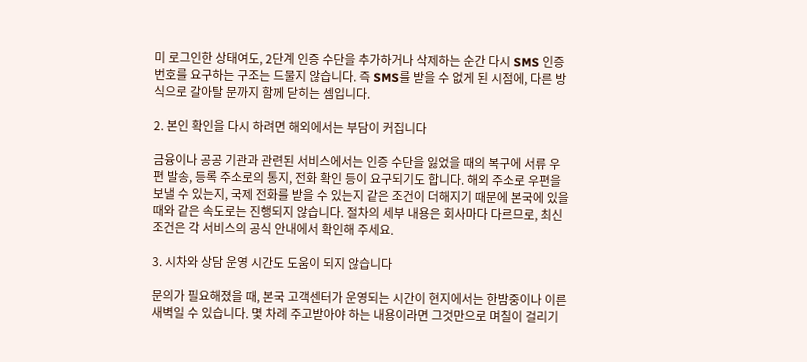미 로그인한 상태여도, 2단계 인증 수단을 추가하거나 삭제하는 순간 다시 SMS 인증번호를 요구하는 구조는 드물지 않습니다. 즉 SMS를 받을 수 없게 된 시점에, 다른 방식으로 갈아탈 문까지 함께 닫히는 셈입니다.

2. 본인 확인을 다시 하려면 해외에서는 부담이 커집니다

금융이나 공공 기관과 관련된 서비스에서는 인증 수단을 잃었을 때의 복구에 서류 우편 발송, 등록 주소로의 통지, 전화 확인 등이 요구되기도 합니다. 해외 주소로 우편을 보낼 수 있는지, 국제 전화를 받을 수 있는지 같은 조건이 더해지기 때문에 본국에 있을 때와 같은 속도로는 진행되지 않습니다. 절차의 세부 내용은 회사마다 다르므로, 최신 조건은 각 서비스의 공식 안내에서 확인해 주세요.

3. 시차와 상담 운영 시간도 도움이 되지 않습니다

문의가 필요해졌을 때, 본국 고객센터가 운영되는 시간이 현지에서는 한밤중이나 이른 새벽일 수 있습니다. 몇 차례 주고받아야 하는 내용이라면 그것만으로 며칠이 걸리기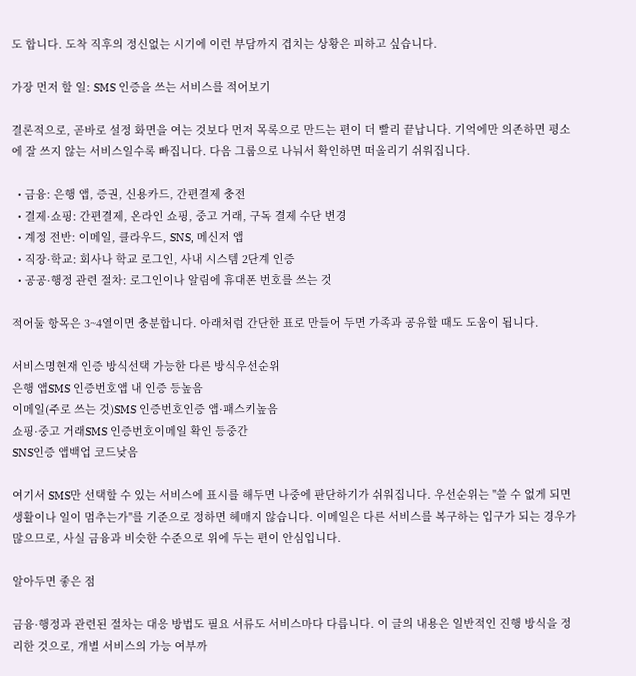도 합니다. 도착 직후의 정신없는 시기에 이런 부담까지 겹치는 상황은 피하고 싶습니다.

가장 먼저 할 일: SMS 인증을 쓰는 서비스를 적어보기

결론적으로, 곧바로 설정 화면을 여는 것보다 먼저 목록으로 만드는 편이 더 빨리 끝납니다. 기억에만 의존하면 평소에 잘 쓰지 않는 서비스일수록 빠집니다. 다음 그룹으로 나눠서 확인하면 떠올리기 쉬워집니다.

  • 금융: 은행 앱, 증권, 신용카드, 간편결제 충전
  • 결제·쇼핑: 간편결제, 온라인 쇼핑, 중고 거래, 구독 결제 수단 변경
  • 계정 전반: 이메일, 클라우드, SNS, 메신저 앱
  • 직장·학교: 회사나 학교 로그인, 사내 시스템 2단계 인증
  • 공공·행정 관련 절차: 로그인이나 알림에 휴대폰 번호를 쓰는 것

적어둘 항목은 3~4열이면 충분합니다. 아래처럼 간단한 표로 만들어 두면 가족과 공유할 때도 도움이 됩니다.

서비스명현재 인증 방식선택 가능한 다른 방식우선순위
은행 앱SMS 인증번호앱 내 인증 등높음
이메일(주로 쓰는 것)SMS 인증번호인증 앱·패스키높음
쇼핑·중고 거래SMS 인증번호이메일 확인 등중간
SNS인증 앱백업 코드낮음

여기서 SMS만 선택할 수 있는 서비스에 표시를 해두면 나중에 판단하기가 쉬워집니다. 우선순위는 "쓸 수 없게 되면 생활이나 일이 멈추는가"를 기준으로 정하면 헤매지 않습니다. 이메일은 다른 서비스를 복구하는 입구가 되는 경우가 많으므로, 사실 금융과 비슷한 수준으로 위에 두는 편이 안심입니다.

알아두면 좋은 점

금융·행정과 관련된 절차는 대응 방법도 필요 서류도 서비스마다 다릅니다. 이 글의 내용은 일반적인 진행 방식을 정리한 것으로, 개별 서비스의 가능 여부까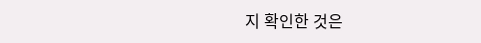지 확인한 것은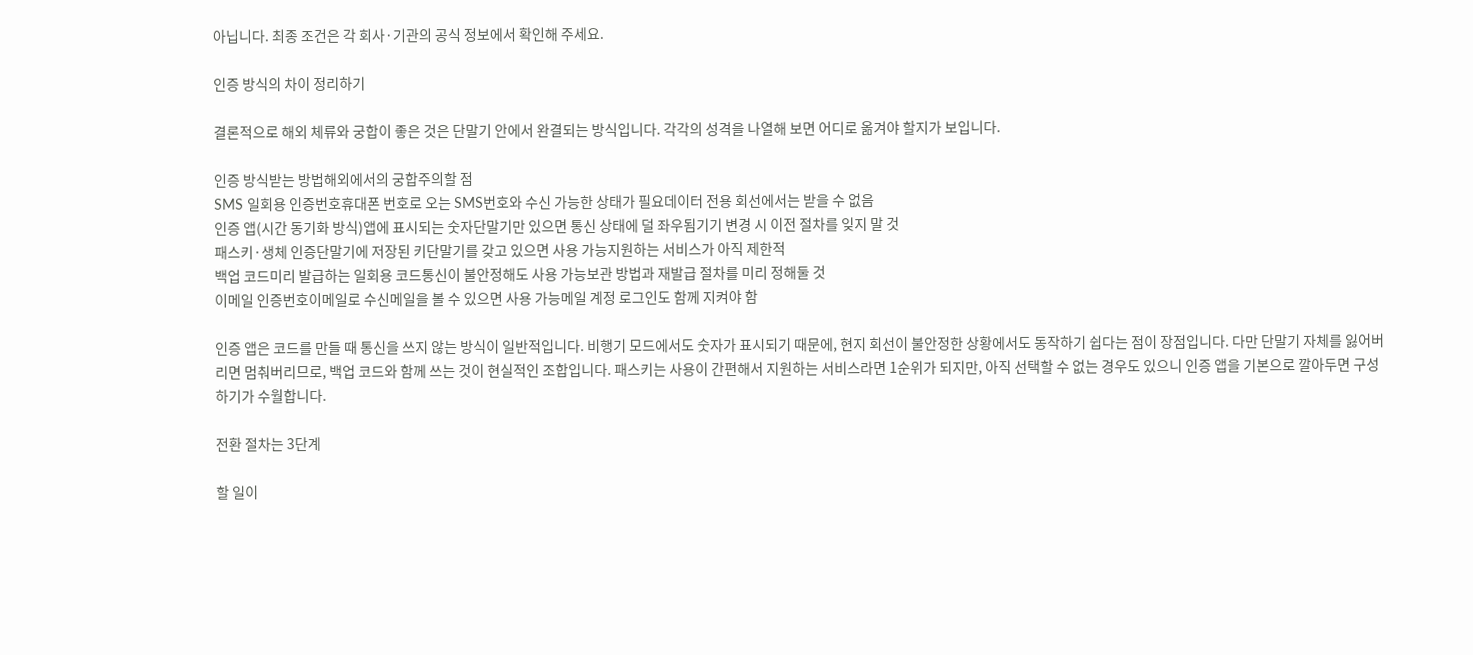아닙니다. 최종 조건은 각 회사·기관의 공식 정보에서 확인해 주세요.

인증 방식의 차이 정리하기

결론적으로 해외 체류와 궁합이 좋은 것은 단말기 안에서 완결되는 방식입니다. 각각의 성격을 나열해 보면 어디로 옮겨야 할지가 보입니다.

인증 방식받는 방법해외에서의 궁합주의할 점
SMS 일회용 인증번호휴대폰 번호로 오는 SMS번호와 수신 가능한 상태가 필요데이터 전용 회선에서는 받을 수 없음
인증 앱(시간 동기화 방식)앱에 표시되는 숫자단말기만 있으면 통신 상태에 덜 좌우됨기기 변경 시 이전 절차를 잊지 말 것
패스키·생체 인증단말기에 저장된 키단말기를 갖고 있으면 사용 가능지원하는 서비스가 아직 제한적
백업 코드미리 발급하는 일회용 코드통신이 불안정해도 사용 가능보관 방법과 재발급 절차를 미리 정해둘 것
이메일 인증번호이메일로 수신메일을 볼 수 있으면 사용 가능메일 계정 로그인도 함께 지켜야 함

인증 앱은 코드를 만들 때 통신을 쓰지 않는 방식이 일반적입니다. 비행기 모드에서도 숫자가 표시되기 때문에, 현지 회선이 불안정한 상황에서도 동작하기 쉽다는 점이 장점입니다. 다만 단말기 자체를 잃어버리면 멈춰버리므로, 백업 코드와 함께 쓰는 것이 현실적인 조합입니다. 패스키는 사용이 간편해서 지원하는 서비스라면 1순위가 되지만, 아직 선택할 수 없는 경우도 있으니 인증 앱을 기본으로 깔아두면 구성하기가 수월합니다.

전환 절차는 3단계

할 일이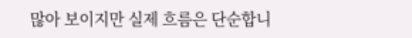많아 보이지만 실제 흐름은 단순합니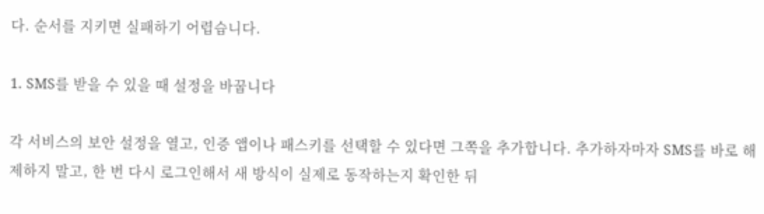다. 순서를 지키면 실패하기 어렵습니다.

1. SMS를 받을 수 있을 때 설정을 바꿉니다

각 서비스의 보안 설정을 열고, 인증 앱이나 패스키를 선택할 수 있다면 그쪽을 추가합니다. 추가하자마자 SMS를 바로 해제하지 말고, 한 번 다시 로그인해서 새 방식이 실제로 동작하는지 확인한 뒤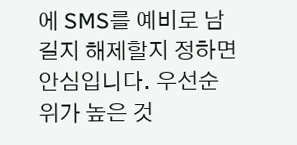에 SMS를 예비로 남길지 해제할지 정하면 안심입니다. 우선순위가 높은 것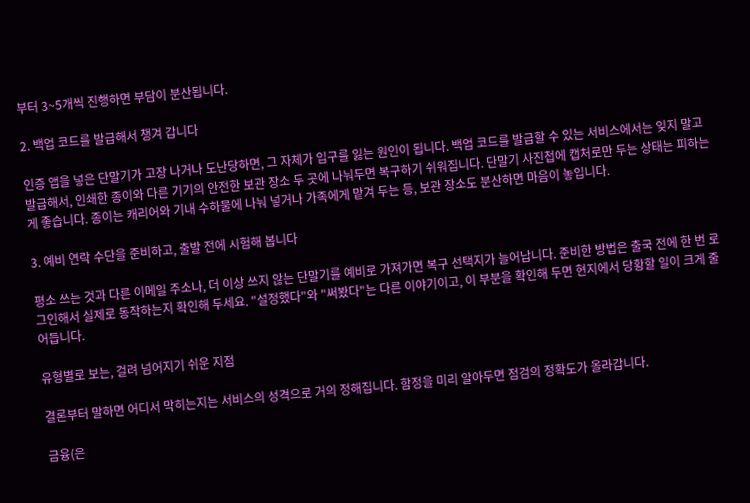부터 3~5개씩 진행하면 부담이 분산됩니다.

2. 백업 코드를 발급해서 챙겨 갑니다

인증 앱을 넣은 단말기가 고장 나거나 도난당하면, 그 자체가 입구를 잃는 원인이 됩니다. 백업 코드를 발급할 수 있는 서비스에서는 잊지 말고 발급해서, 인쇄한 종이와 다른 기기의 안전한 보관 장소 두 곳에 나눠두면 복구하기 쉬워집니다. 단말기 사진첩에 캡처로만 두는 상태는 피하는 게 좋습니다. 종이는 캐리어와 기내 수하물에 나눠 넣거나 가족에게 맡겨 두는 등, 보관 장소도 분산하면 마음이 놓입니다.

3. 예비 연락 수단을 준비하고, 출발 전에 시험해 봅니다

평소 쓰는 것과 다른 이메일 주소나, 더 이상 쓰지 않는 단말기를 예비로 가져가면 복구 선택지가 늘어납니다. 준비한 방법은 출국 전에 한 번 로그인해서 실제로 동작하는지 확인해 두세요. "설정했다"와 "써봤다"는 다른 이야기이고, 이 부분을 확인해 두면 현지에서 당황할 일이 크게 줄어듭니다.

유형별로 보는, 걸려 넘어지기 쉬운 지점

결론부터 말하면 어디서 막히는지는 서비스의 성격으로 거의 정해집니다. 함정을 미리 알아두면 점검의 정확도가 올라갑니다.

금융(은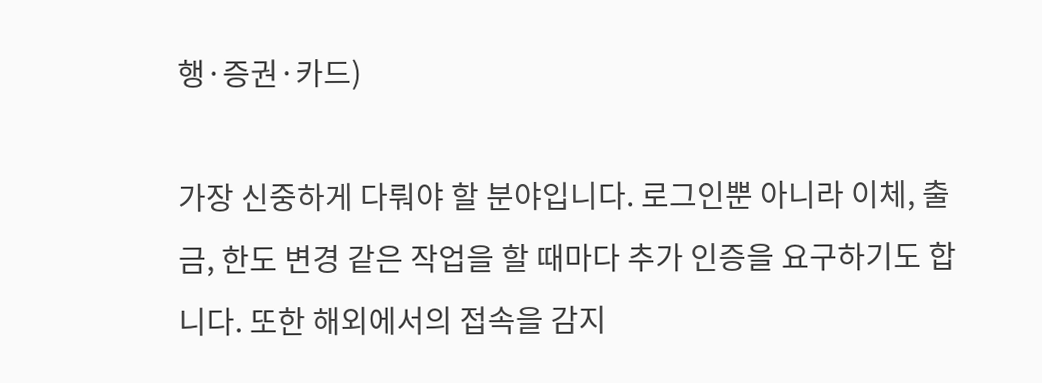행·증권·카드)

가장 신중하게 다뤄야 할 분야입니다. 로그인뿐 아니라 이체, 출금, 한도 변경 같은 작업을 할 때마다 추가 인증을 요구하기도 합니다. 또한 해외에서의 접속을 감지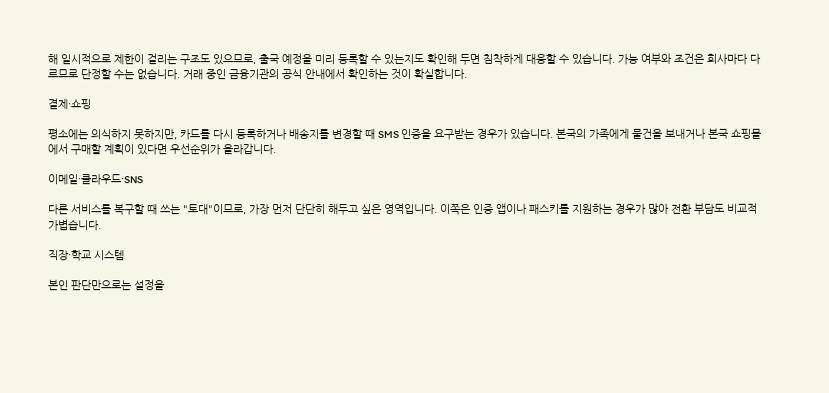해 일시적으로 제한이 걸리는 구조도 있으므로, 출국 예정을 미리 등록할 수 있는지도 확인해 두면 침착하게 대응할 수 있습니다. 가능 여부와 조건은 회사마다 다르므로 단정할 수는 없습니다. 거래 중인 금융기관의 공식 안내에서 확인하는 것이 확실합니다.

결제·쇼핑

평소에는 의식하지 못하지만, 카드를 다시 등록하거나 배송지를 변경할 때 SMS 인증을 요구받는 경우가 있습니다. 본국의 가족에게 물건을 보내거나 본국 쇼핑몰에서 구매할 계획이 있다면 우선순위가 올라갑니다.

이메일·클라우드·SNS

다른 서비스를 복구할 때 쓰는 "토대"이므로, 가장 먼저 단단히 해두고 싶은 영역입니다. 이쪽은 인증 앱이나 패스키를 지원하는 경우가 많아 전환 부담도 비교적 가볍습니다.

직장·학교 시스템

본인 판단만으로는 설정을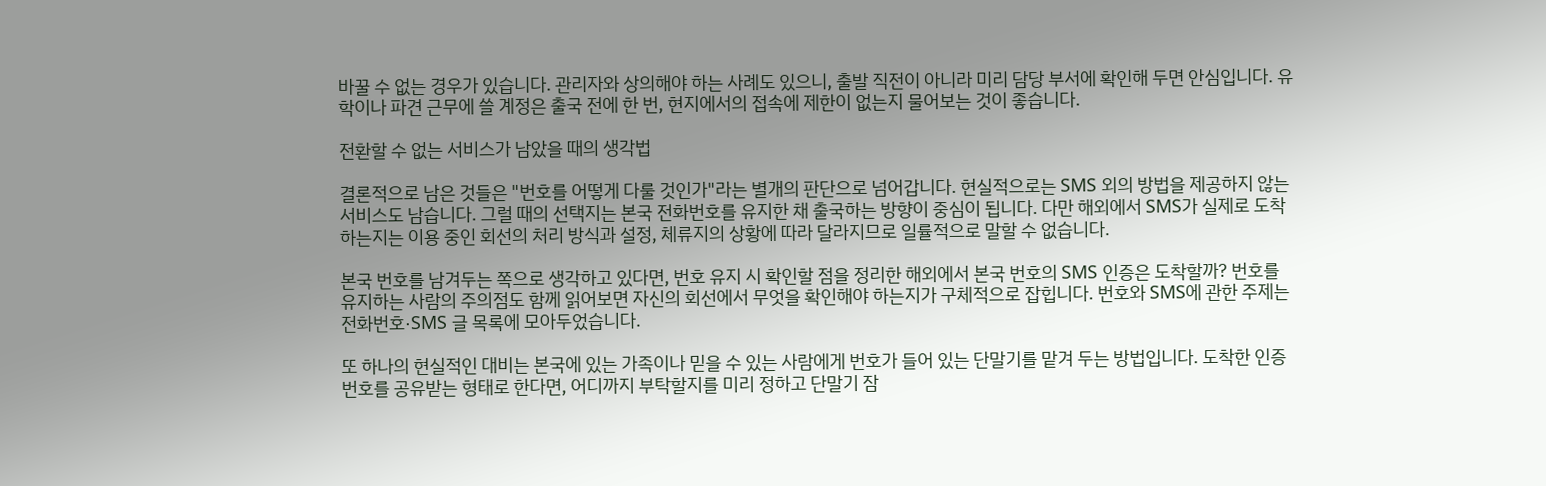바꿀 수 없는 경우가 있습니다. 관리자와 상의해야 하는 사례도 있으니, 출발 직전이 아니라 미리 담당 부서에 확인해 두면 안심입니다. 유학이나 파견 근무에 쓸 계정은 출국 전에 한 번, 현지에서의 접속에 제한이 없는지 물어보는 것이 좋습니다.

전환할 수 없는 서비스가 남았을 때의 생각법

결론적으로 남은 것들은 "번호를 어떻게 다룰 것인가"라는 별개의 판단으로 넘어갑니다. 현실적으로는 SMS 외의 방법을 제공하지 않는 서비스도 남습니다. 그럴 때의 선택지는 본국 전화번호를 유지한 채 출국하는 방향이 중심이 됩니다. 다만 해외에서 SMS가 실제로 도착하는지는 이용 중인 회선의 처리 방식과 설정, 체류지의 상황에 따라 달라지므로 일률적으로 말할 수 없습니다.

본국 번호를 남겨두는 쪽으로 생각하고 있다면, 번호 유지 시 확인할 점을 정리한 해외에서 본국 번호의 SMS 인증은 도착할까? 번호를 유지하는 사람의 주의점도 함께 읽어보면 자신의 회선에서 무엇을 확인해야 하는지가 구체적으로 잡힙니다. 번호와 SMS에 관한 주제는 전화번호·SMS 글 목록에 모아두었습니다.

또 하나의 현실적인 대비는 본국에 있는 가족이나 믿을 수 있는 사람에게 번호가 들어 있는 단말기를 맡겨 두는 방법입니다. 도착한 인증번호를 공유받는 형태로 한다면, 어디까지 부탁할지를 미리 정하고 단말기 잠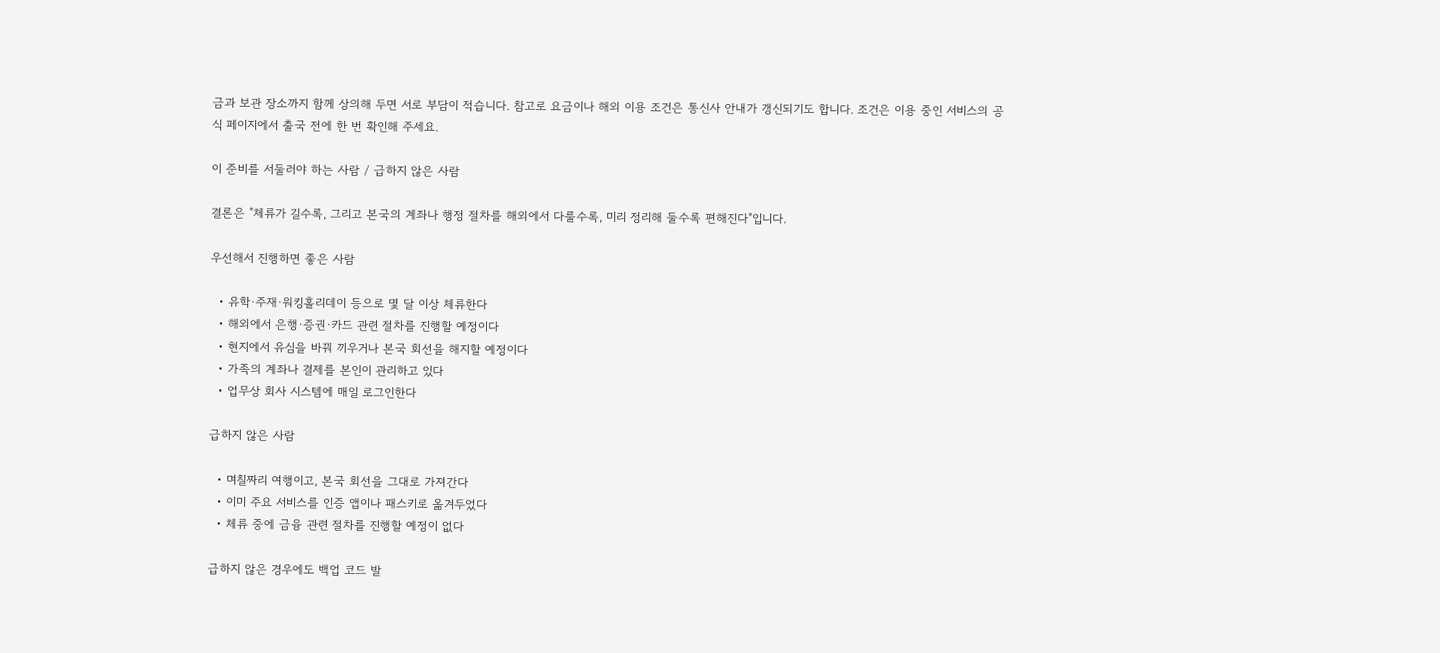금과 보관 장소까지 함께 상의해 두면 서로 부담이 적습니다. 참고로 요금이나 해외 이용 조건은 통신사 안내가 갱신되기도 합니다. 조건은 이용 중인 서비스의 공식 페이지에서 출국 전에 한 번 확인해 주세요.

이 준비를 서둘러야 하는 사람 / 급하지 않은 사람

결론은 "체류가 길수록, 그리고 본국의 계좌나 행정 절차를 해외에서 다룰수록, 미리 정리해 둘수록 편해진다"입니다.

우선해서 진행하면 좋은 사람

  • 유학·주재·워킹홀리데이 등으로 몇 달 이상 체류한다
  • 해외에서 은행·증권·카드 관련 절차를 진행할 예정이다
  • 현지에서 유심을 바꿔 끼우거나 본국 회선을 해지할 예정이다
  • 가족의 계좌나 결제를 본인이 관리하고 있다
  • 업무상 회사 시스템에 매일 로그인한다

급하지 않은 사람

  • 며칠짜리 여행이고, 본국 회선을 그대로 가져간다
  • 이미 주요 서비스를 인증 앱이나 패스키로 옮겨두었다
  • 체류 중에 금융 관련 절차를 진행할 예정이 없다

급하지 않은 경우에도 백업 코드 발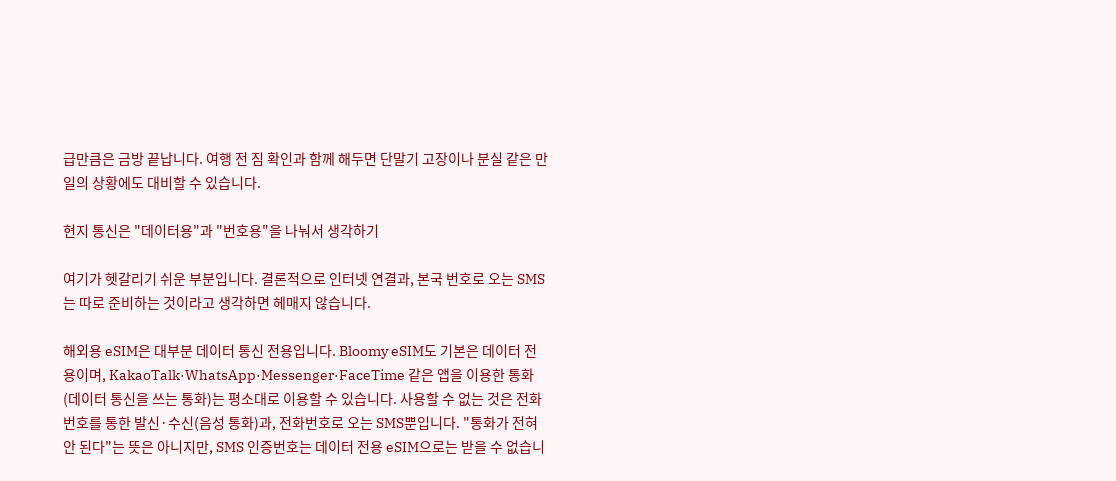급만큼은 금방 끝납니다. 여행 전 짐 확인과 함께 해두면 단말기 고장이나 분실 같은 만일의 상황에도 대비할 수 있습니다.

현지 통신은 "데이터용"과 "번호용"을 나눠서 생각하기

여기가 헷갈리기 쉬운 부분입니다. 결론적으로 인터넷 연결과, 본국 번호로 오는 SMS는 따로 준비하는 것이라고 생각하면 헤매지 않습니다.

해외용 eSIM은 대부분 데이터 통신 전용입니다. Bloomy eSIM도 기본은 데이터 전용이며, KakaoTalk·WhatsApp·Messenger·FaceTime 같은 앱을 이용한 통화(데이터 통신을 쓰는 통화)는 평소대로 이용할 수 있습니다. 사용할 수 없는 것은 전화번호를 통한 발신·수신(음성 통화)과, 전화번호로 오는 SMS뿐입니다. "통화가 전혀 안 된다"는 뜻은 아니지만, SMS 인증번호는 데이터 전용 eSIM으로는 받을 수 없습니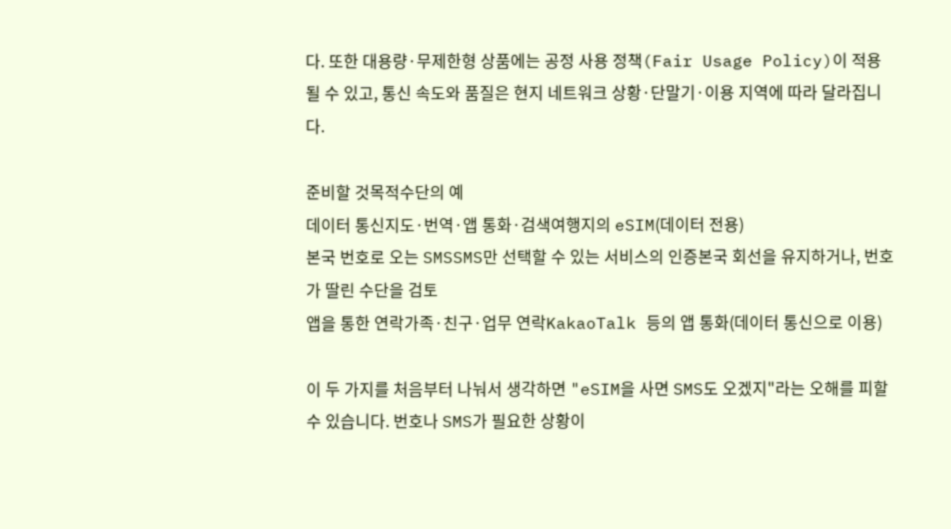다. 또한 대용량·무제한형 상품에는 공정 사용 정책(Fair Usage Policy)이 적용될 수 있고, 통신 속도와 품질은 현지 네트워크 상황·단말기·이용 지역에 따라 달라집니다.

준비할 것목적수단의 예
데이터 통신지도·번역·앱 통화·검색여행지의 eSIM(데이터 전용)
본국 번호로 오는 SMSSMS만 선택할 수 있는 서비스의 인증본국 회선을 유지하거나, 번호가 딸린 수단을 검토
앱을 통한 연락가족·친구·업무 연락KakaoTalk 등의 앱 통화(데이터 통신으로 이용)

이 두 가지를 처음부터 나눠서 생각하면 "eSIM을 사면 SMS도 오겠지"라는 오해를 피할 수 있습니다. 번호나 SMS가 필요한 상황이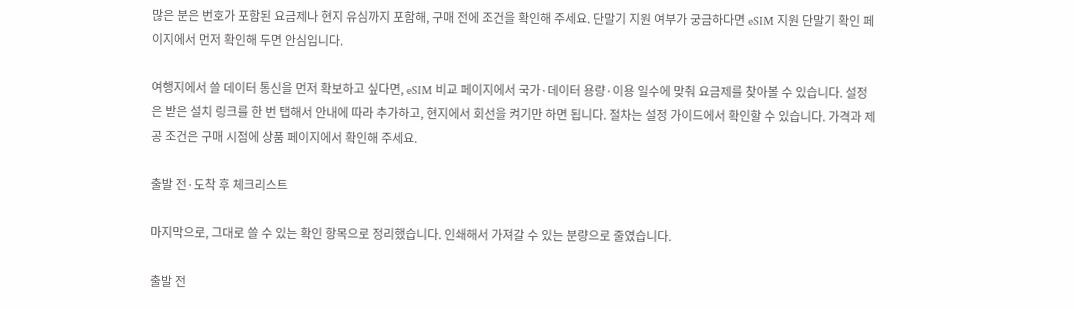많은 분은 번호가 포함된 요금제나 현지 유심까지 포함해, 구매 전에 조건을 확인해 주세요. 단말기 지원 여부가 궁금하다면 eSIM 지원 단말기 확인 페이지에서 먼저 확인해 두면 안심입니다.

여행지에서 쓸 데이터 통신을 먼저 확보하고 싶다면, eSIM 비교 페이지에서 국가·데이터 용량·이용 일수에 맞춰 요금제를 찾아볼 수 있습니다. 설정은 받은 설치 링크를 한 번 탭해서 안내에 따라 추가하고, 현지에서 회선을 켜기만 하면 됩니다. 절차는 설정 가이드에서 확인할 수 있습니다. 가격과 제공 조건은 구매 시점에 상품 페이지에서 확인해 주세요.

출발 전·도착 후 체크리스트

마지막으로, 그대로 쓸 수 있는 확인 항목으로 정리했습니다. 인쇄해서 가져갈 수 있는 분량으로 줄였습니다.

출발 전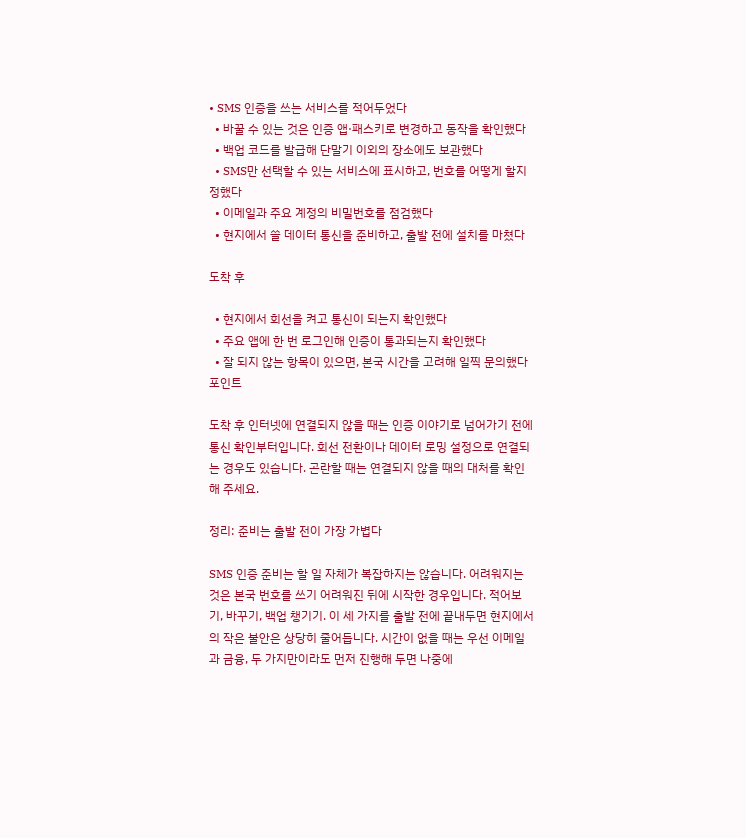• SMS 인증을 쓰는 서비스를 적어두었다
  • 바꿀 수 있는 것은 인증 앱·패스키로 변경하고 동작을 확인했다
  • 백업 코드를 발급해 단말기 이외의 장소에도 보관했다
  • SMS만 선택할 수 있는 서비스에 표시하고, 번호를 어떻게 할지 정했다
  • 이메일과 주요 계정의 비밀번호를 점검했다
  • 현지에서 쓸 데이터 통신을 준비하고, 출발 전에 설치를 마쳤다

도착 후

  • 현지에서 회선을 켜고 통신이 되는지 확인했다
  • 주요 앱에 한 번 로그인해 인증이 통과되는지 확인했다
  • 잘 되지 않는 항목이 있으면, 본국 시간을 고려해 일찍 문의했다
포인트

도착 후 인터넷에 연결되지 않을 때는 인증 이야기로 넘어가기 전에 통신 확인부터입니다. 회선 전환이나 데이터 로밍 설정으로 연결되는 경우도 있습니다. 곤란할 때는 연결되지 않을 때의 대처를 확인해 주세요.

정리: 준비는 출발 전이 가장 가볍다

SMS 인증 준비는 할 일 자체가 복잡하지는 않습니다. 어려워지는 것은 본국 번호를 쓰기 어려워진 뒤에 시작한 경우입니다. 적어보기, 바꾸기, 백업 챙기기. 이 세 가지를 출발 전에 끝내두면 현지에서의 작은 불안은 상당히 줄어듭니다. 시간이 없을 때는 우선 이메일과 금융, 두 가지만이라도 먼저 진행해 두면 나중에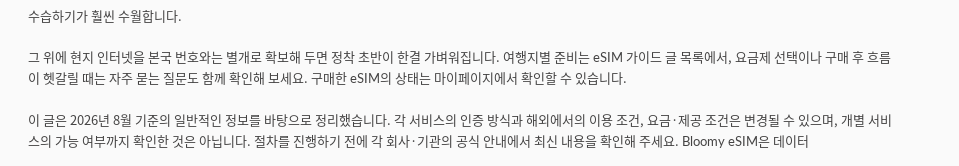수습하기가 훨씬 수월합니다.

그 위에 현지 인터넷을 본국 번호와는 별개로 확보해 두면 정착 초반이 한결 가벼워집니다. 여행지별 준비는 eSIM 가이드 글 목록에서, 요금제 선택이나 구매 후 흐름이 헷갈릴 때는 자주 묻는 질문도 함께 확인해 보세요. 구매한 eSIM의 상태는 마이페이지에서 확인할 수 있습니다.

이 글은 2026년 8월 기준의 일반적인 정보를 바탕으로 정리했습니다. 각 서비스의 인증 방식과 해외에서의 이용 조건, 요금·제공 조건은 변경될 수 있으며, 개별 서비스의 가능 여부까지 확인한 것은 아닙니다. 절차를 진행하기 전에 각 회사·기관의 공식 안내에서 최신 내용을 확인해 주세요. Bloomy eSIM은 데이터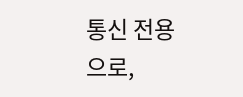통신 전용으로,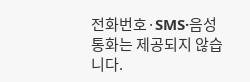전화번호·SMS·음성 통화는 제공되지 않습니다.